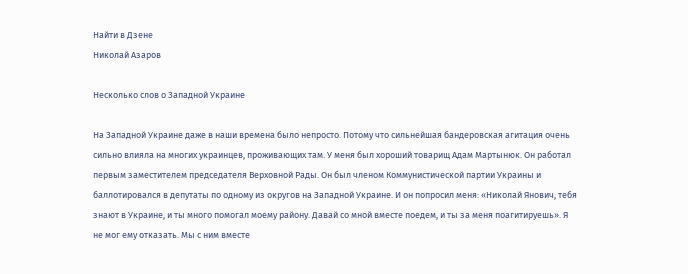Найти в Дзене
Николай Азаров

Несколько слов о Западной Украине

На Западной Украине даже в наши времена было непросто. Потому что сильнейшая бандеровская агитация очень сильно влияла на многих украинцев, проживающих там. У меня был хороший товарищ Адам Мартынюк. Он работал первым заместителем председателя Верховной Рады. Он был членом Коммунистической партии Украины и баллотировался в депутаты по одному из округов на Западной Украине. И он попросил меня: «Николай Янович, тебя знают в Украине, и ты много помогал моему району. Давай со мной вместе поедем, и ты за меня поагитируешь». Я не мог ему отказать. Мы с ним вместе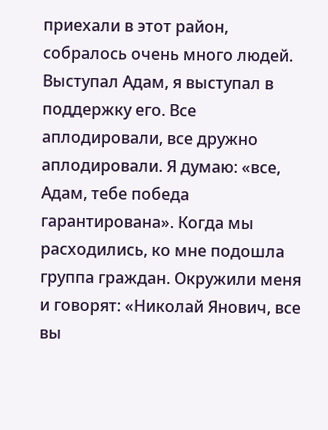приехали в этот район, собралось очень много людей. Выступал Адам, я выступал в поддержку его. Все аплодировали, все дружно аплодировали. Я думаю: «все, Адам, тебе победа гарантирована». Когда мы расходились, ко мне подошла группа граждан. Окружили меня и говорят: «Николай Янович, все вы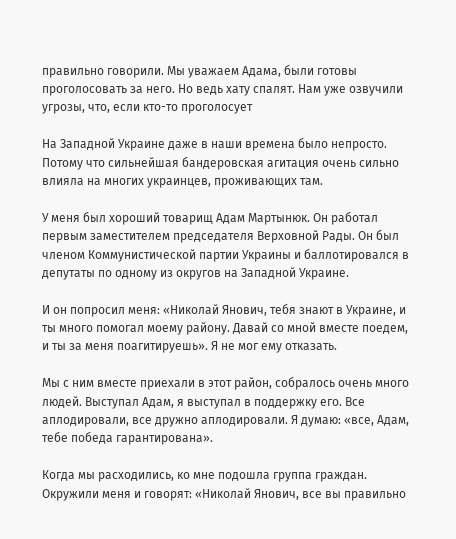правильно говорили. Мы уважаем Адама, были готовы проголосовать за него. Но ведь хату спалят. Нам уже озвучили угрозы, что, если кто-то проголосует

На Западной Украине даже в наши времена было непросто. Потому что сильнейшая бандеровская агитация очень сильно влияла на многих украинцев, проживающих там.

У меня был хороший товарищ Адам Мартынюк. Он работал первым заместителем председателя Верховной Рады. Он был членом Коммунистической партии Украины и баллотировался в депутаты по одному из округов на Западной Украине.

И он попросил меня: «Николай Янович, тебя знают в Украине, и ты много помогал моему району. Давай со мной вместе поедем, и ты за меня поагитируешь». Я не мог ему отказать.

Мы с ним вместе приехали в этот район, собралось очень много людей. Выступал Адам, я выступал в поддержку его. Все аплодировали, все дружно аплодировали. Я думаю: «все, Адам, тебе победа гарантирована».

Когда мы расходились, ко мне подошла группа граждан. Окружили меня и говорят: «Николай Янович, все вы правильно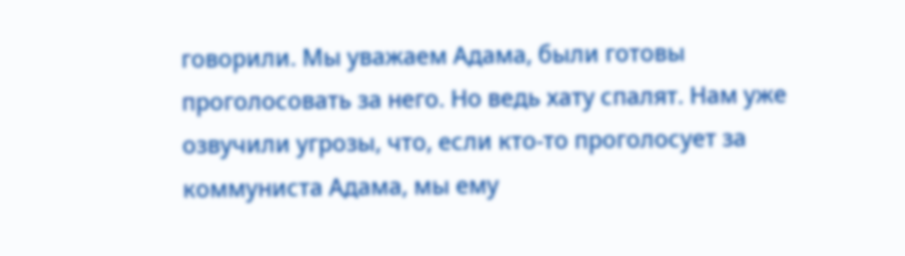говорили. Мы уважаем Адама, были готовы проголосовать за него. Но ведь хату спалят. Нам уже озвучили угрозы, что, если кто-то проголосует за коммуниста Адама, мы ему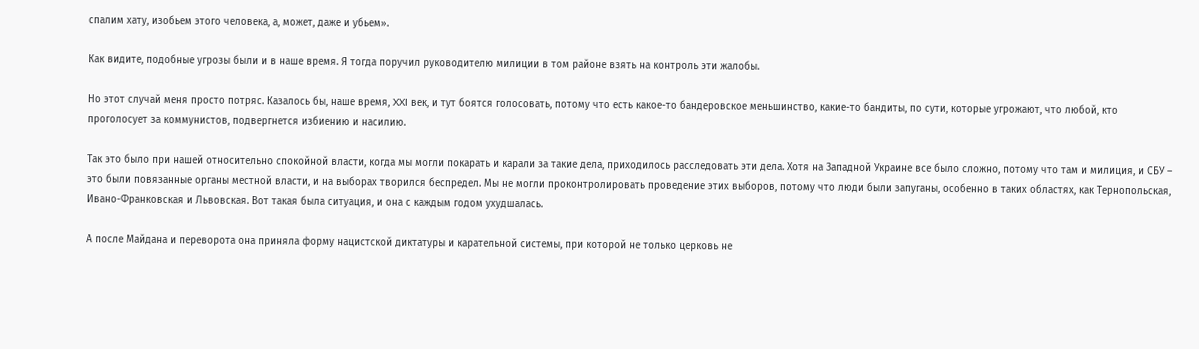спалим хату, изобьем этого человека, а, может, даже и убьем».

Как видите, подобные угрозы были и в наше время. Я тогда поручил руководителю милиции в том районе взять на контроль эти жалобы.

Но этот случай меня просто потряс. Казалось бы, наше время, XXI век, и тут боятся голосовать, потому что есть какое-то бандеровское меньшинство, какие-то бандиты, по сути, которые угрожают, что любой, кто проголосует за коммунистов, подвергнется избиению и насилию.

Так это было при нашей относительно спокойной власти, когда мы могли покарать и карали за такие дела, приходилось расследовать эти дела. Хотя на Западной Украине все было сложно, потому что там и милиция, и СБУ – это были повязанные органы местной власти, и на выборах творился беспредел. Мы не могли проконтролировать проведение этих выборов, потому что люди были запуганы, особенно в таких областях, как Тернопольская, Ивано-Франковская и Львовская. Вот такая была ситуация, и она с каждым годом ухудшалась.

А после Майдана и переворота она приняла форму нацистской диктатуры и карательной системы, при которой не только церковь не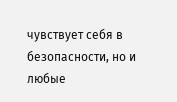чувствует себя в безопасности, но и любые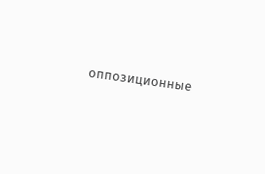оппозиционные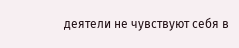деятели не чувствуют себя в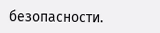безопасности.